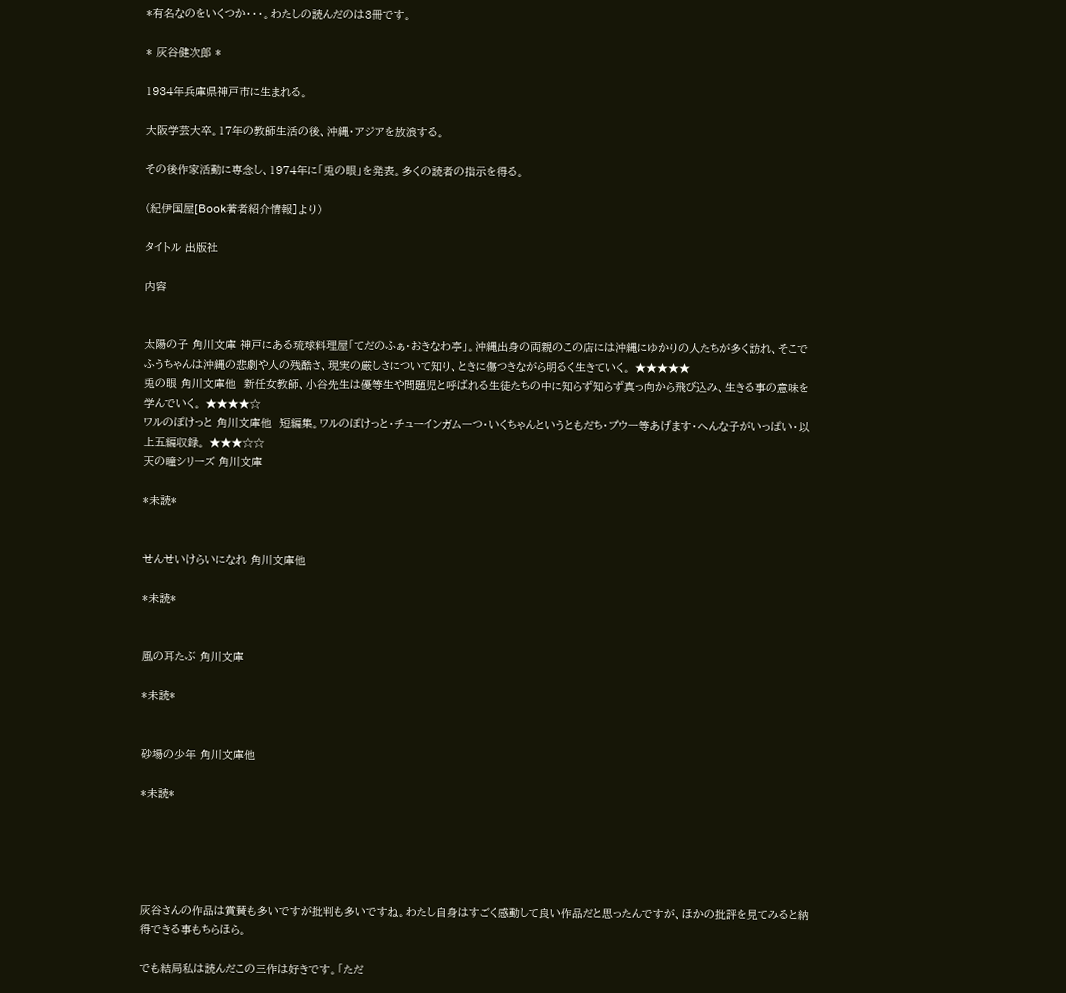*有名なのをいくつか・・・。わたしの読んだのは3冊です。

* 灰谷健次郎 *

1934年兵庫県神戸市に生まれる。

大阪学芸大卒。17年の教師生活の後、沖縄・アジアを放浪する。

その後作家活動に専念し、1974年に「兎の眼」を発表。多くの読者の指示を得る。

(紀伊国屋[Book著者紹介情報]より)

タイトル 出版社

内容


太陽の子 角川文庫 神戸にある琉球料理屋「てだのふぁ・おきなわ亭」。沖縄出身の両親のこの店には沖縄にゆかりの人たちが多く訪れ、そこでふうちゃんは沖縄の悲劇や人の残酷さ、現実の厳しさについて知り、ときに傷つきながら明るく生きていく。 ★★★★★
兎の眼 角川文庫他  新任女教師、小谷先生は優等生や問題児と呼ばれる生徒たちの中に知らず知らず真っ向から飛び込み、生きる事の意味を学んでいく。 ★★★★☆
ワルのぽけっと 角川文庫他  短編集。ワルのぽけっと・チューインガム一つ・いくちゃんというともだち・プウ一等あげます・へんな子がいっぱい・以上五編収録。 ★★★☆☆
天の瞳シリーズ 角川文庫

*未読*


せんせいけらいになれ 角川文庫他

*未読*


風の耳たぶ 角川文庫

*未読*


砂場の少年 角川文庫他

*未読*





灰谷さんの作品は賞賛も多いですが批判も多いですね。わたし自身はすごく感動して良い作品だと思ったんですが、ほかの批評を見てみると納得できる事もちらほら。

でも結局私は読んだこの三作は好きです。「ただ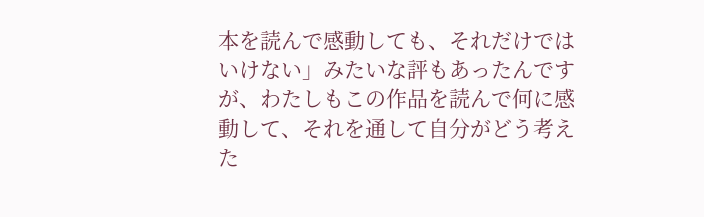本を読んで感動しても、それだけではいけない」みたいな評もあったんですが、わたしもこの作品を読んで何に感動して、それを通して自分がどう考えた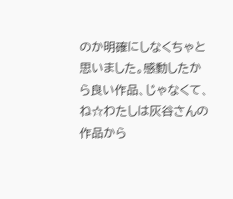のか明確にしなくちゃと思いました。感動したから良い作品、じゃなくて、ね☆わたしは灰谷さんの作品から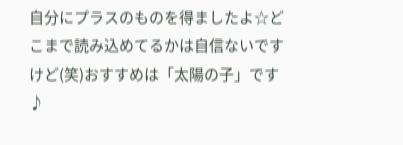自分にプラスのものを得ましたよ☆どこまで読み込めてるかは自信ないですけど(笑)おすすめは「太陽の子」です♪